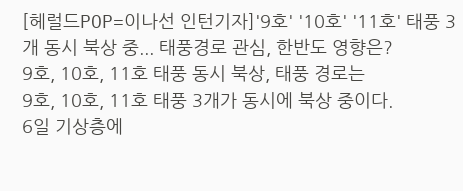[헤럴드POP=이나선 인턴기자]'9호' '10호' '11호' 태풍 3개 동시 북상 중... 태풍경로 관심, 한반도 영향은?
9호, 10호, 11호 태풍 동시 북상, 태풍 경로는
9호, 10호, 11호 태풍 3개가 동시에 북상 중이다.
6일 기상층에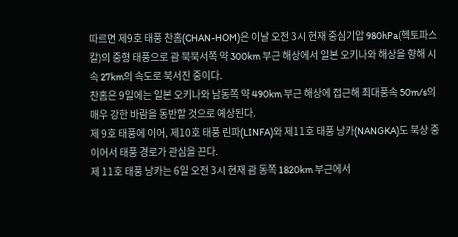따르면 제9호 태풍 찬홈(CHAN-HOM)은 이날 오전 3시 현재 중심기압 980hPa(헥토파스칼)의 중형 태풍으로 괌 북북서쪽 약 300km 부근 해상에서 일본 오키나와 해상을 향해 시속 27km의 속도로 북서진 중이다.
찬홈은 9일에는 일본 오키나와 남동쪽 약 490km 부근 해상에 접근해 최대풍속 50m/s의 매우 강한 바람을 동반할 것으로 예상된다.
제 9호 태풍에 이어, 제10호 태풍 린파(LINFA)와 제11호 태풍 낭카(NANGKA)도 북상 중이어서 태풍 경로가 관심을 끈다.
제 11호 태풍 낭카는 6일 오전 3시 현재 괌 동쪽 1820km 부근에서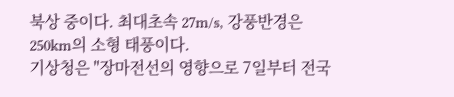북상 중이다. 최대초속 27m/s, 강풍반경은 250km의 소형 태풍이다.
기상청은 "장마전선의 영향으로 7일부터 전국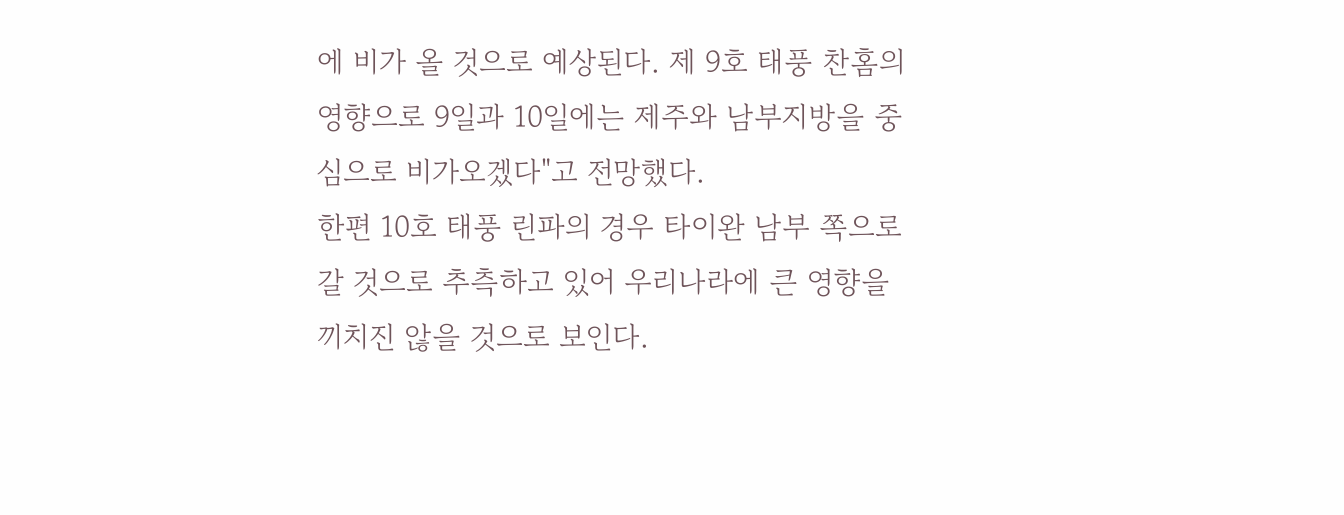에 비가 올 것으로 예상된다. 제 9호 태풍 찬홈의 영향으로 9일과 10일에는 제주와 남부지방을 중심으로 비가오겠다"고 전망했다.
한편 10호 태풍 린파의 경우 타이완 남부 쪽으로 갈 것으로 추측하고 있어 우리나라에 큰 영향을 끼치진 않을 것으로 보인다.